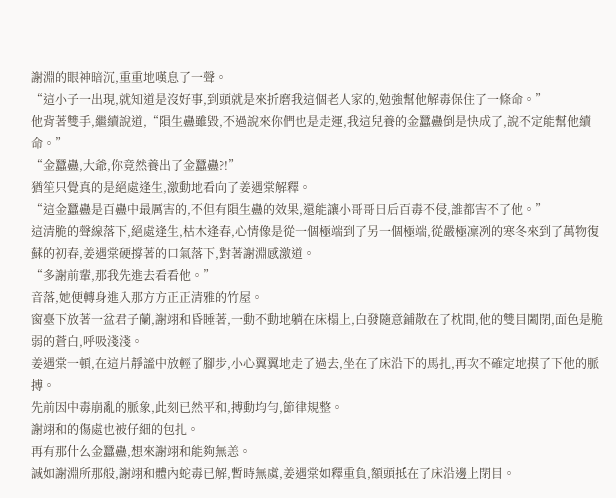謝淵的眼神暗沉,重重地嘆息了一聲。
“這小子一出現,就知道是沒好事,到頭就是來折磨我這個老人家的,勉強幫他解毒保住了一條命。”
他背著雙手,繼續說道,“隕生蠱雖毀,不過說來你們也是走運,我這兒養的金蠶蠱倒是快成了,說不定能幫他續命。”
“金蠶蠱,大爺,你竟然養出了金蠶蠱?!”
猶笙只覺真的是絕處逢生,激動地看向了姜遇棠解釋。
“這金蠶蠱是百蠱中最厲害的,不但有隕生蠱的效果,還能讓小哥哥日后百毒不侵,誰都害不了他。”
這清脆的聲線落下,絕處逢生,枯木逢春,心情像是從一個極端到了另一個極端,從嚴極凜冽的寒冬來到了萬物復蘇的初春,姜遇棠硬撐著的口氣落下,對著謝淵感激道。
“多謝前輩,那我先進去看看他。”
音落,她便轉身進入那方方正正清雅的竹屋。
窗臺下放著一盆君子蘭,謝翊和昏睡著,一動不動地躺在床榻上,白發隨意鋪散在了枕間,他的雙目闔閉,面色是脆弱的蒼白,呼吸淺淺。
姜遇棠一頓,在這片靜謐中放輕了腳步,小心翼翼地走了過去,坐在了床沿下的馬扎,再次不確定地摸了下他的脈搏。
先前因中毒崩亂的脈象,此刻已然平和,搏動均勻,節律規整。
謝翊和的傷處也被仔細的包扎。
再有那什么金蠶蠱,想來謝翊和能夠無恙。
誠如謝淵所那般,謝翊和體內蛇毒已解,暫時無虞,姜遇棠如釋重負,額頭抵在了床沿邊上閉目。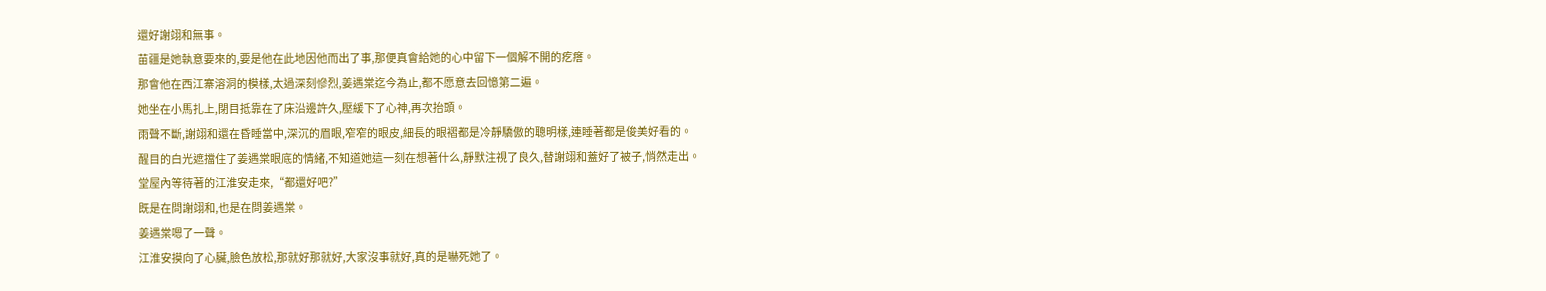還好謝翊和無事。
苗疆是她執意要來的,要是他在此地因他而出了事,那便真會給她的心中留下一個解不開的疙瘩。
那會他在西江寨溶洞的模樣,太過深刻慘烈,姜遇棠迄今為止,都不愿意去回憶第二遍。
她坐在小馬扎上,閉目抵靠在了床沿邊許久,壓緩下了心神,再次抬頭。
雨聲不斷,謝翊和還在昏睡當中,深沉的眉眼,窄窄的眼皮,細長的眼褶都是冷靜驕傲的聰明樣,連睡著都是俊美好看的。
醒目的白光遮擋住了姜遇棠眼底的情緒,不知道她這一刻在想著什么,靜默注視了良久,替謝翊和蓋好了被子,悄然走出。
堂屋內等待著的江淮安走來,“都還好吧?”
既是在問謝翊和,也是在問姜遇棠。
姜遇棠嗯了一聲。
江淮安摸向了心臟,臉色放松,那就好那就好,大家沒事就好,真的是嚇死她了。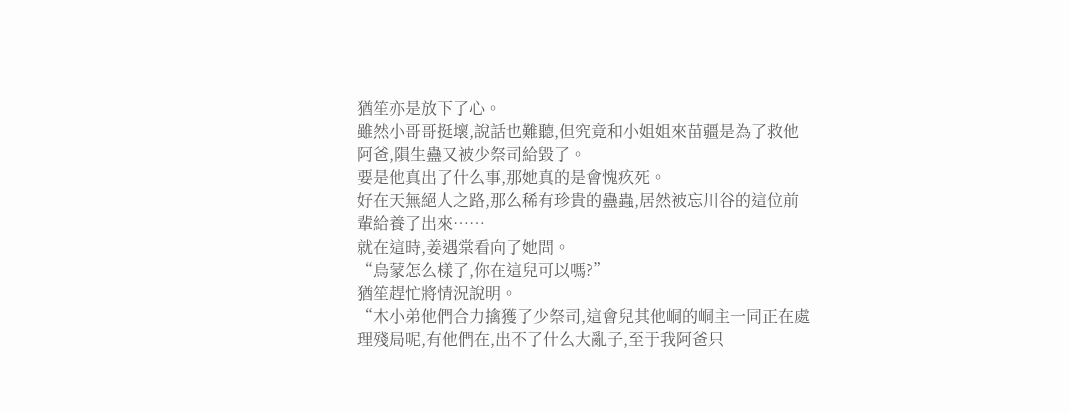猶笙亦是放下了心。
雖然小哥哥挺壞,說話也難聽,但究竟和小姐姐來苗疆是為了救他阿爸,隕生蠱又被少祭司給毀了。
要是他真出了什么事,那她真的是會愧疚死。
好在天無絕人之路,那么稀有珍貴的蠱蟲,居然被忘川谷的這位前輩給養了出來……
就在這時,姜遇棠看向了她問。
“烏蒙怎么樣了,你在這兒可以嗎?”
猶笙趕忙將情況說明。
“木小弟他們合力擒獲了少祭司,這會兒其他峒的峒主一同正在處理殘局呢,有他們在,出不了什么大亂子,至于我阿爸只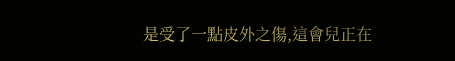是受了一點皮外之傷,這會兒正在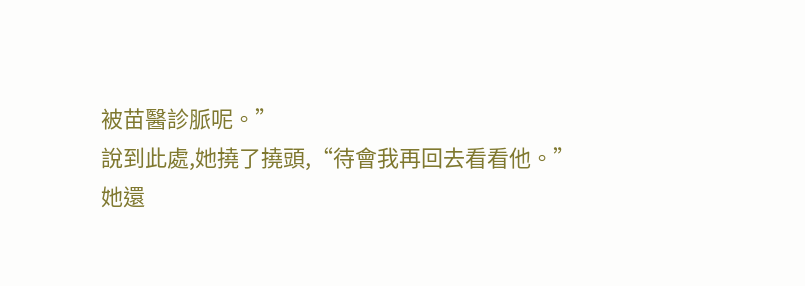被苗醫診脈呢。”
說到此處,她撓了撓頭,“待會我再回去看看他。”
她還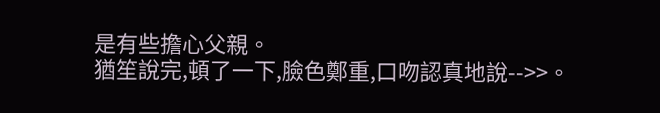是有些擔心父親。
猶笙說完,頓了一下,臉色鄭重,口吻認真地說-->>。